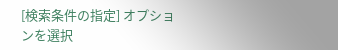[検索条件の指定] オプションを選択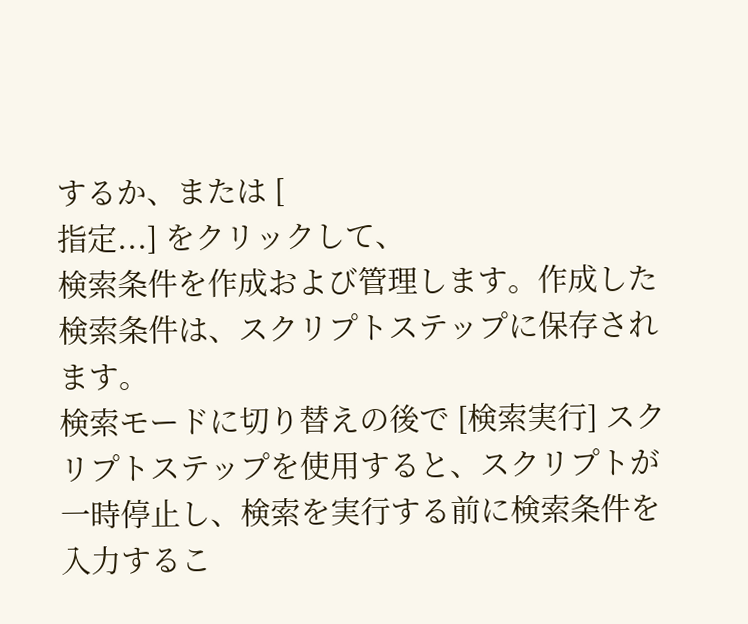するか、または [
指定...] をクリックして、
検索条件を作成および管理します。作成した検索条件は、スクリプトステップに保存されます。
検索モードに切り替えの後で [検索実行] スクリプトステップを使用すると、スクリプトが一時停止し、検索を実行する前に検索条件を入力するこ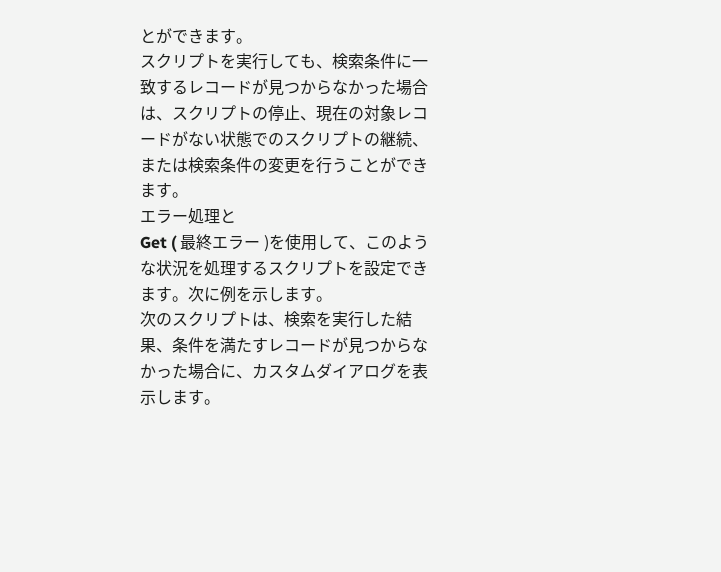とができます。
スクリプトを実行しても、検索条件に一致するレコードが見つからなかった場合は、スクリプトの停止、現在の対象レコードがない状態でのスクリプトの継続、または検索条件の変更を行うことができます。
エラー処理と
Get ( 最終エラー )を使用して、このような状況を処理するスクリプトを設定できます。次に例を示します。
次のスクリプトは、検索を実行した結果、条件を満たすレコードが見つからなかった場合に、カスタムダイアログを表示します。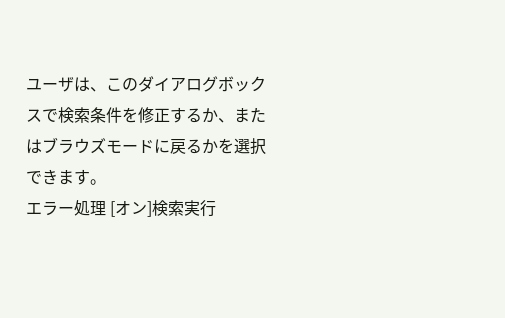ユーザは、このダイアログボックスで検索条件を修正するか、またはブラウズモードに戻るかを選択できます。
エラー処理 [オン]検索実行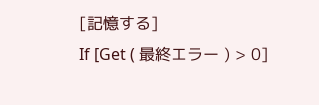[記憶する]
If [Get ( 最終エラー ) > 0]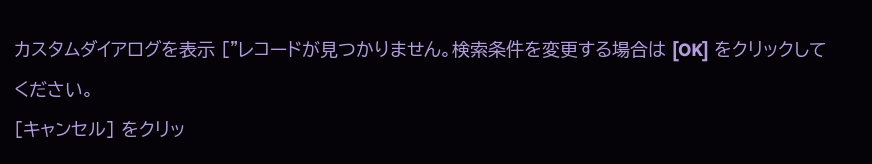カスタムダイアログを表示 ["レコードが見つかりません。検索条件を変更する場合は [OK] をクリックしてください。
[キャンセル] をクリッ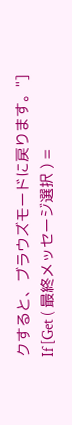クすると、ブラウズモードに戻ります。"]
If [Get ( 最終メッセージ選択 ) =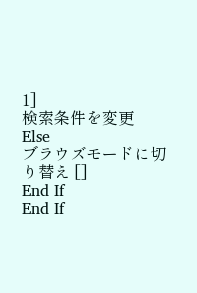1]
検索条件を変更
Else
ブラウズモードに切り替え []
End If
End If